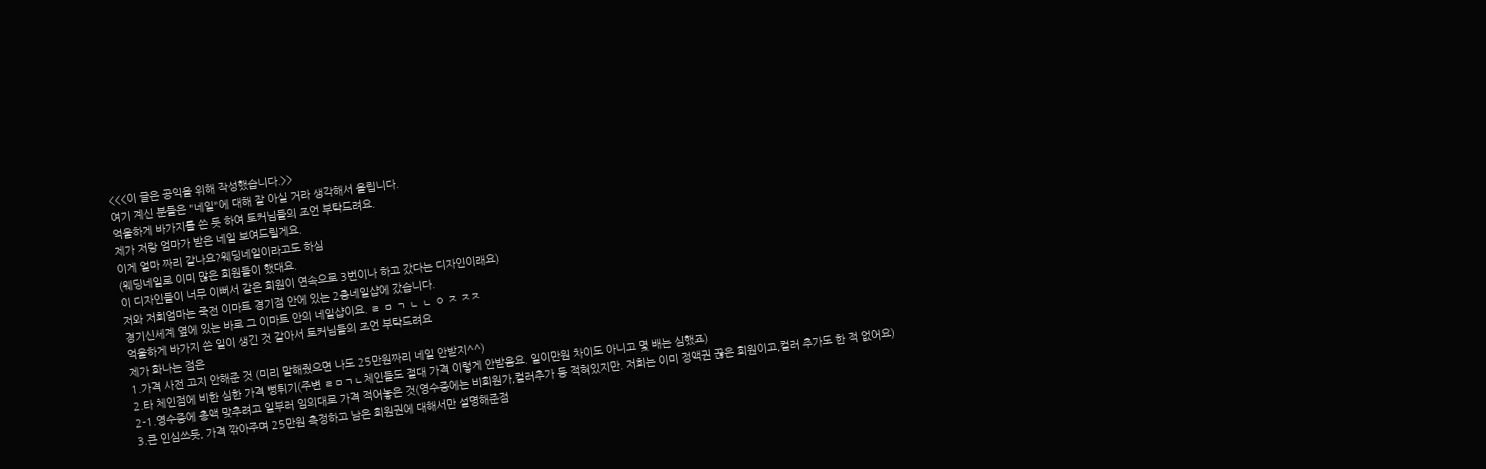<<<이 글은 공익을 위해 작성했습니다.>>
여기 계신 분들은 "네일"에 대해 잘 아실 거라 생각해서 올립니다.
억울하게 바가지를 쓴 듯 하여 토커님들의 조언 부탁드려요.
제가 저랑 엄마가 받은 네일 보여드릴게요.
이게 얼마 짜리 같나요?웨딩네일이라고도 하심
(웨딩네일로 이미 많은 회원들이 했대요.
이 디자인들이 너무 이뻐서 같은 회원이 연속으로 3번이나 하고 갔다는 디자인이래요)
저와 저희엄마는 죽전 이마트 경기점 안에 있는 2층네일샵에 갔습니다.
경기신세계 옆에 있는 바로 그 이마트 안의 네일샵이요. ㄹ ㅁ ㄱ ㄴ ㄴ ㅇ ㅈ ㅈㅈ
억울하게 바가지 쓴 일이 생긴 것 같아서 토커님들의 조언 부탁드려요
제가 화나는 점은
1.가격 사전 고지 안해준 것 (미리 말해줬으면 나도 25만원짜리 네일 안받지^^)
2.타 체인점에 비한 심한 가격 뻥튀기(주변 ㄹㅁㄱㄴ체인들도 절대 가격 이렇게 안받음요. 일이만원 차이도 아니고 몇 배는 심했죠)
2-1.영수증에 총액 맞추려고 일부러 임의대로 가격 적어놓은 것(영수증에는 비회원가,컬러추가 등 적혀있지만. 저희는 이미 정액권 끊은 회원이고,컬러 추가도 한 적 없어요)
3.큰 인심쓰듯, 가격 깎아주며 25만원 측정하고 남은 회원권에 대해서만 설명해준점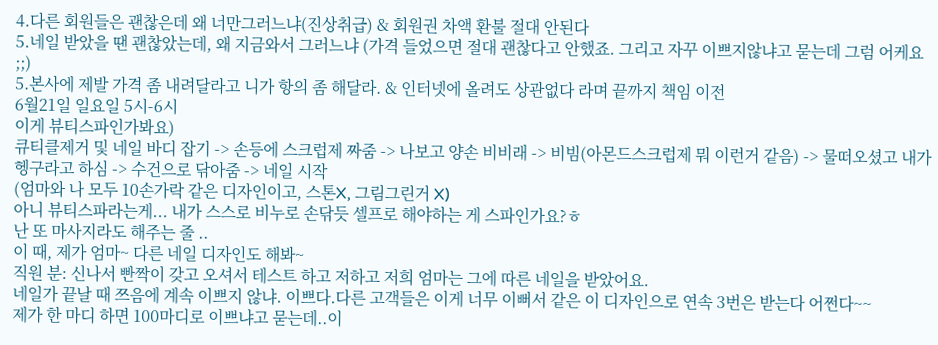4.다른 회원들은 괜찮은데 왜 너만그러느냐(진상취급) & 회원권 차액 환불 절대 안된다
5.네일 받았을 땐 괜찮았는데, 왜 지금와서 그러느냐 (가격 들었으면 절대 괜찮다고 안했죠. 그리고 자꾸 이쁘지않냐고 묻는데 그럼 어케요 ;;)
5.본사에 제발 가격 좀 내려달라고 니가 항의 좀 해달라. & 인터넷에 올려도 상관없다 라며 끝까지 책임 이전
6월21일 일요일 5시-6시
이게 뷰티스파인가봐요)
큐티클제거 및 네일 바디 잡기 -> 손등에 스크럽제 짜줌 -> 나보고 양손 비비래 -> 비빔(아몬드스크럽제 뭐 이런거 같음) -> 물떠오셨고 내가 헹구라고 하심 -> 수건으로 닦아줌 -> 네일 시작
(엄마와 나 모두 10손가락 같은 디자인이고, 스톤X, 그림그린거 X)
아니 뷰티스파라는게... 내가 스스로 비누로 손닦듯 셀프로 해야하는 게 스파인가요?ㅎ
난 또 마사지라도 해주는 줄 ..
이 때, 제가 엄마~ 다른 네일 디자인도 해봐~
직원 분: 신나서 빤짝이 갖고 오셔서 테스트 하고 저하고 저희 엄마는 그에 따른 네일을 받았어요.
네일가 끝날 때 쯔음에 계속 이쁘지 않냐. 이쁘다.다른 고객들은 이게 너무 이뻐서 같은 이 디자인으로 연속 3번은 받는다 어쩐다~~
제가 한 마디 하면 100마디로 이쁘냐고 묻는데..이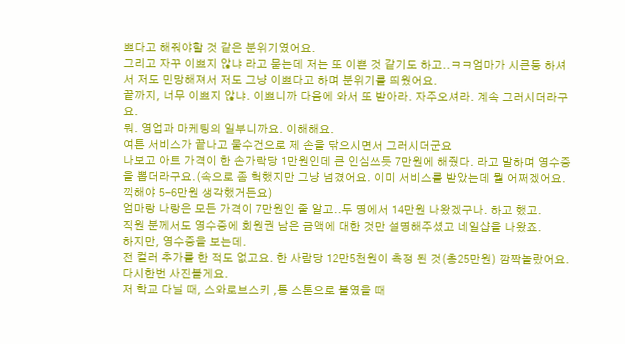쁘다고 해줘야할 것 같은 분위기였어요.
그리고 자꾸 이쁘지 않냐 라고 묻는데 저는 또 이쁜 것 같기도 하고..ㅋㅋ엄마가 시큰둥 하셔서 저도 민망해져서 저도 그냥 이쁘다고 하며 분위기를 띄웠어요.
끝까지, 너무 이쁘지 않냐. 이쁘니까 다음에 와서 또 받아라. 자주오셔라. 계속 그러시더라구요.
뭐. 영업과 마케팅의 일부니까요. 이해해요.
여튼 서비스가 끝나고 물수건으로 제 손을 닦으시면서 그러시더군요
나보고 아트 가격이 한 손가락당 1만원인데 큰 인심쓰듯 7만원에 해줬다. 라고 말하며 영수증을 뽑더라구요.(속으로 좀 헉했지만 그냥 넘겼어요. 이미 서비스를 받았는데 뭘 어쩌겠어요. 끽해야 5-6만원 생각했거든요)
엄마랑 나랑은 모든 가격이 7만원인 줄 알고..두 명에서 14만원 나왔겠구나. 하고 했고.
직원 분께서도 영수증에 회원권 남은 금액에 대한 것만 설명해주셨고 네일샵을 나왔죠.
하지만, 영수증을 보는데.
전 컬러 추가를 한 적도 없고요. 한 사람당 12만5천원이 측정 된 것(총25만원) 깜짝놀랐어요.
다시한번 사진볼게요.
저 학교 다닐 때, 스와로브스키 ,통 스톤으로 붙였을 때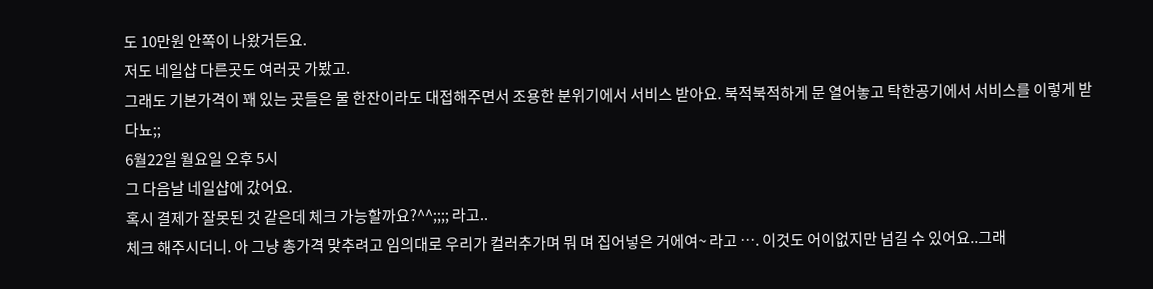도 10만원 안쪽이 나왔거든요.
저도 네일샵 다른곳도 여러곳 가봤고.
그래도 기본가격이 꽤 있는 곳들은 물 한잔이라도 대접해주면서 조용한 분위기에서 서비스 받아요. 북적북적하게 문 열어놓고 탁한공기에서 서비스를 이렇게 받다뇨;;
6월22일 월요일 오후 5시
그 다음날 네일샵에 갔어요.
혹시 결제가 잘못된 것 같은데 체크 가능할까요?^^;;;; 라고..
체크 해주시더니. 아 그냥 총가격 맞추려고 임의대로 우리가 컬러추가며 뭐 며 집어넣은 거에여~ 라고 …. 이것도 어이없지만 넘길 수 있어요..그래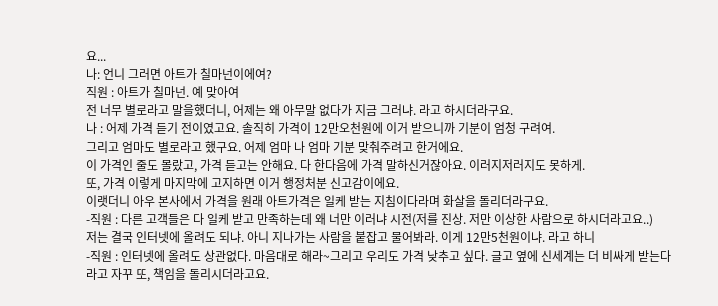요...
나: 언니 그러면 아트가 칠마넌이에여?
직원 : 아트가 칠마넌. 예 맞아여
전 너무 별로라고 말을했더니, 어제는 왜 아무말 없다가 지금 그러냐. 라고 하시더라구요.
나 : 어제 가격 듣기 전이였고요. 솔직히 가격이 12만오천원에 이거 받으니까 기분이 엄청 구려여.
그리고 엄마도 별로라고 했구요. 어제 엄마 나 엄마 기분 맞춰주려고 한거에요.
이 가격인 줄도 몰랐고, 가격 듣고는 안해요. 다 한다음에 가격 말하신거잖아요. 이러지저러지도 못하게.
또, 가격 이렇게 마지막에 고지하면 이거 행정처분 신고감이에요.
이랫더니 아우 본사에서 가격을 원래 아트가격은 일케 받는 지침이다라며 화살을 돌리더라구요.
-직원 : 다른 고객들은 다 일케 받고 만족하는데 왜 너만 이러냐 시전(저를 진상. 저만 이상한 사람으로 하시더라고요..)
저는 결국 인터넷에 올려도 되냐. 아니 지나가는 사람을 붙잡고 물어봐라. 이게 12만5천원이냐. 라고 하니
-직원 : 인터넷에 올려도 상관없다. 마음대로 해라~그리고 우리도 가격 낮추고 싶다. 글고 옆에 신세계는 더 비싸게 받는다 라고 자꾸 또, 책임을 돌리시더라고요.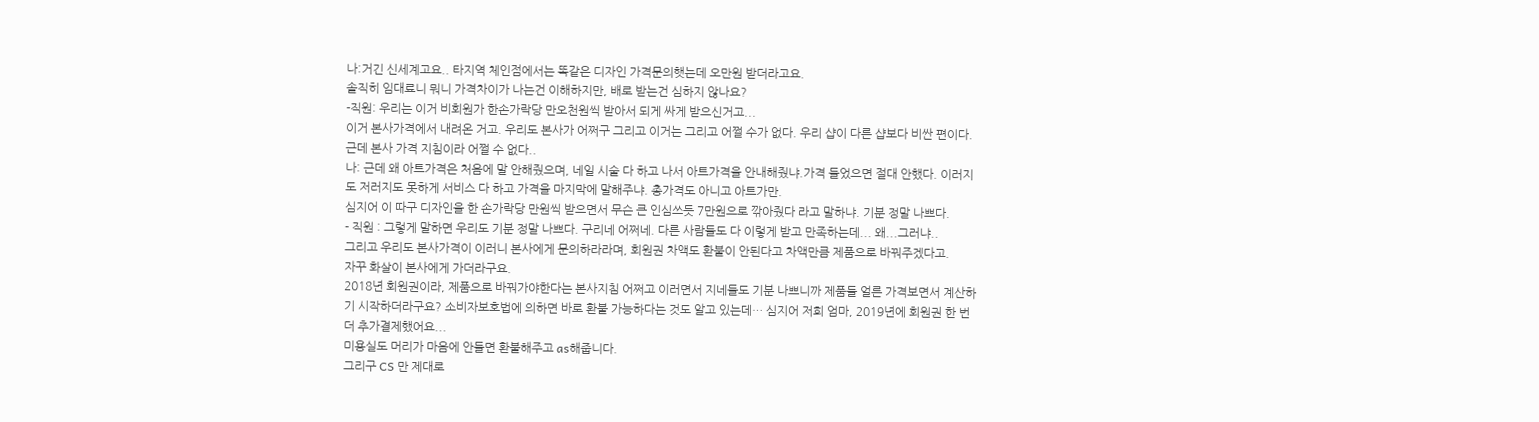나:거긴 신세계고요.. 타지역 체인점에서는 똑같은 디자인 가격문의햇는데 오만원 받더라고요.
솔직히 임대료니 뭐니 가격차이가 나는건 이해하지만, 배로 받는건 심하지 않나요?
-직원: 우리는 이거 비회원가 한손가락당 만오천원씩 받아서 되게 싸게 받으신거고...
이거 본사가격에서 내려온 거고. 우리도 본사가 어쩌구 그리고 이거는 그리고 어쩔 수가 없다. 우리 샵이 다른 샵보다 비싼 편이다. 근데 본사 가격 지침이라 어쩔 수 없다..
나: 근데 왜 아트가격은 처음에 말 안해줬으며, 네일 시술 다 하고 나서 아트가격을 안내해줬냐.가격 들었으면 절대 안했다. 이러지도 저러지도 못하게 서비스 다 하고 가격을 마지막에 말해주냐. 총가격도 아니고 아트가만.
심지어 이 따구 디자인을 한 손가락당 만원씩 받으면서 무슨 큰 인심쓰듯 7만원으로 깎아줬다 라고 말하냐. 기분 정말 나쁘다.
- 직원 : 그렇게 말하면 우리도 기분 정말 나쁘다. 구리네 어쩌네. 다른 사람들도 다 이렇게 받고 만족하는데... 왜...그러냐..
그리고 우리도 본사가격이 이러니 본사에게 문의하라라며, 회원권 차액도 환불이 안된다고 차액만큼 제품으로 바꿔주겠다고.
자꾸 화살이 본사에게 가더라구요.
2018년 회원권이라, 제품으로 바꿔가야한다는 본사지침 어쩌고 이러면서 지네들도 기분 나쁘니까 제품들 얼른 가격보면서 계산하기 시작하더라구요? 소비자보호법에 의하면 바로 환불 가능하다는 것도 알고 있는데… 심지어 저희 엄마, 2019년에 회원권 한 번 더 추가결제했어요...
미용실도 머리가 마음에 안들면 환불해주고 as해줍니다.
그리구 CS 만 제대로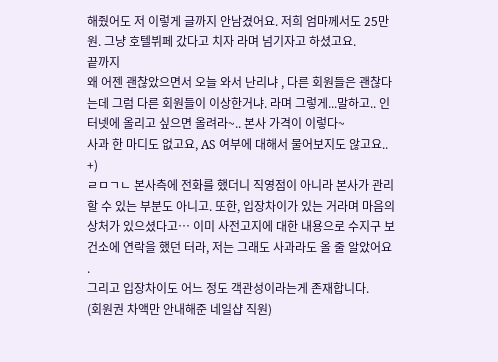해줬어도 저 이렇게 글까지 안남겼어요. 저희 엄마께서도 25만원. 그냥 호텔뷔페 갔다고 치자 라며 넘기자고 하셨고요.
끝까지
왜 어젠 괜찮았으면서 오늘 와서 난리냐 , 다른 회원들은 괜찮다는데 그럼 다른 회원들이 이상한거냐. 라며 그렇게...말하고.. 인터넷에 올리고 싶으면 올려라~.. 본사 가격이 이렇다~
사과 한 마디도 없고요, AS 여부에 대해서 물어보지도 않고요..
+)
ㄹㅁㄱㄴ 본사측에 전화를 했더니 직영점이 아니라 본사가 관리할 수 있는 부분도 아니고. 또한, 입장차이가 있는 거라며 마음의 상처가 있으셨다고… 이미 사전고지에 대한 내용으로 수지구 보건소에 연락을 했던 터라, 저는 그래도 사과라도 올 줄 알았어요
.
그리고 입장차이도 어느 정도 객관성이라는게 존재합니다.
(회원권 차액만 안내해준 네일샵 직원)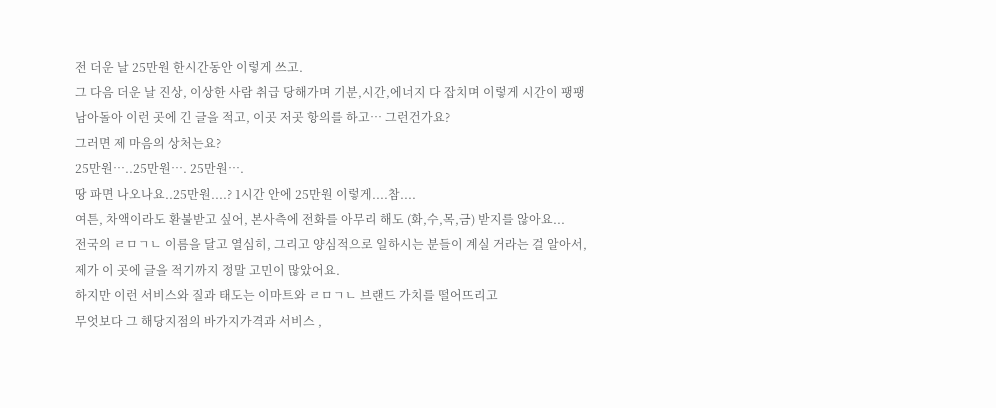전 더운 날 25만원 한시간동안 이렇게 쓰고.
그 다음 더운 날 진상, 이상한 사람 취급 당해가며 기분,시간,에너지 다 잡치며 이렇게 시간이 팽팽 남아돌아 이런 곳에 긴 글을 적고, 이곳 저곳 항의를 하고… 그런건가요?
그러면 제 마음의 상처는요?
25만원…..25만원…. 25만원….
땅 파면 나오나요..25만원....? 1시간 안에 25만원 이렇게....참....
여튼, 차액이라도 환불받고 싶어, 본사측에 전화를 아무리 해도 (화,수,목,금) 받지를 않아요...
전국의 ㄹㅁㄱㄴ 이름을 달고 열심히, 그리고 양심적으로 일하시는 분들이 계실 거라는 걸 알아서, 제가 이 곳에 글을 적기까지 정말 고민이 많았어요.
하지만 이런 서비스와 질과 태도는 이마트와 ㄹㅁㄱㄴ 브랜드 가치를 떨어뜨리고
무엇보다 그 해당지점의 바가지가격과 서비스 ,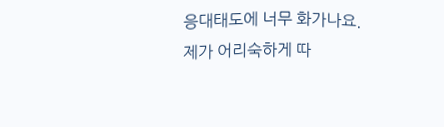응대태도에 너무 화가나요.
제가 어리숙하게 따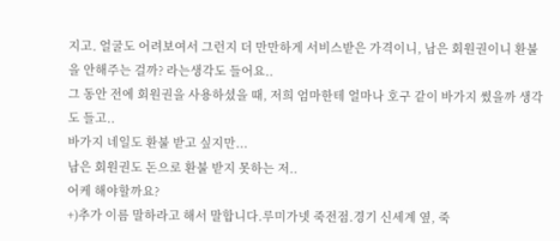지고. 얼굴도 어려보여서 그런지 더 만만하게 서비스받은 가격이니, 남은 회원권이니 환불을 안해주는 걸까? 라는생각도 들어요..
그 동안 전에 회원권을 사용하셨을 때, 저희 엄마한테 얼마나 호구 같이 바가지 썼을까 생각도 들고..
바가지 네일도 환불 받고 싶지만...
남은 회원권도 돈으로 환불 받지 못하는 저..
어케 해야할까요?
+)추가 이름 말하라고 해서 말합니다.루미가넷 죽전점.경기 신세계 옆, 죽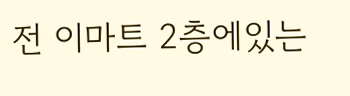전 이마트 2층에있는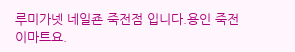루미가넷 네일죤 죽전점 입니다.용인 죽전 이마트요.